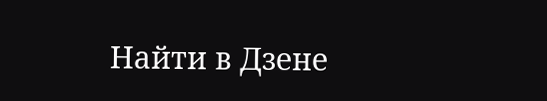Найти в Дзене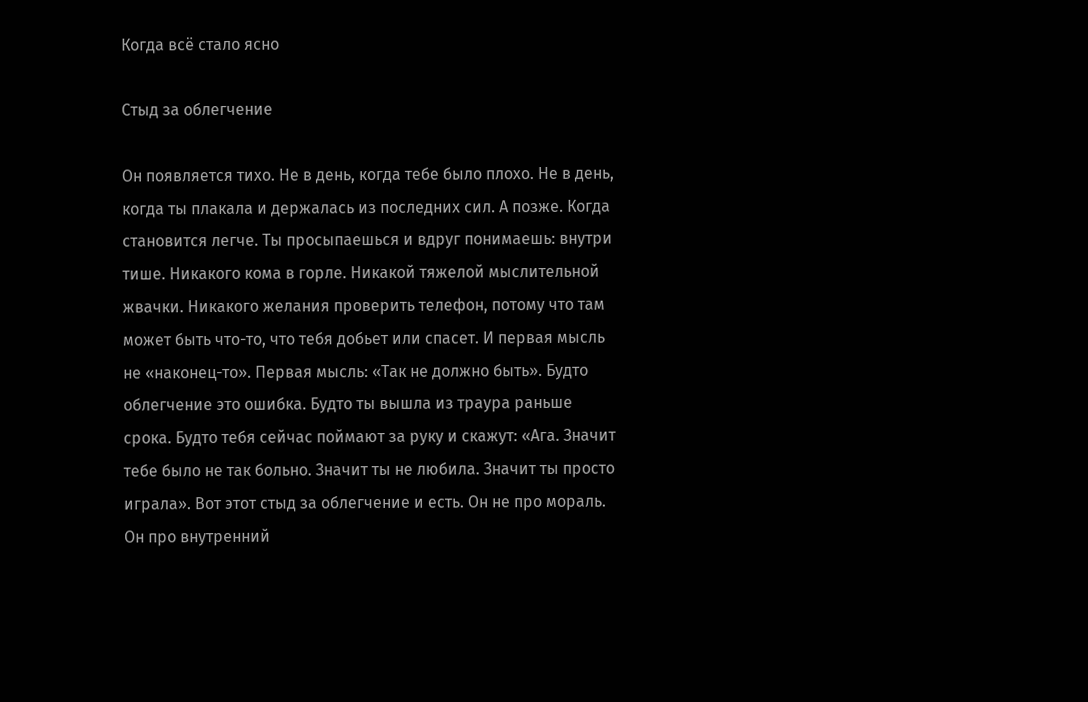Когда всё стало ясно

Стыд за облегчение

Он появляется тихо. Не в день, когда тебе было плохо. Не в день, когда ты плакала и держалась из последних сил. А позже. Когда становится легче. Ты просыпаешься и вдруг понимаешь: внутри тише. Никакого кома в горле. Никакой тяжелой мыслительной жвачки. Никакого желания проверить телефон, потому что там может быть что-то, что тебя добьет или спасет. И первая мысль не «наконец-то». Первая мысль: «Так не должно быть». Будто облегчение это ошибка. Будто ты вышла из траура раньше срока. Будто тебя сейчас поймают за руку и скажут: «Ага. Значит тебе было не так больно. Значит ты не любила. Значит ты просто играла». Вот этот стыд за облегчение и есть. Он не про мораль. Он про внутренний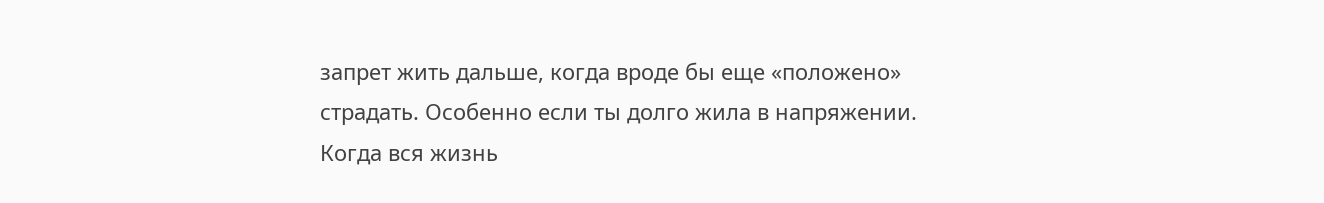запрет жить дальше, когда вроде бы еще «положено» страдать. Особенно если ты долго жила в напряжении. Когда вся жизнь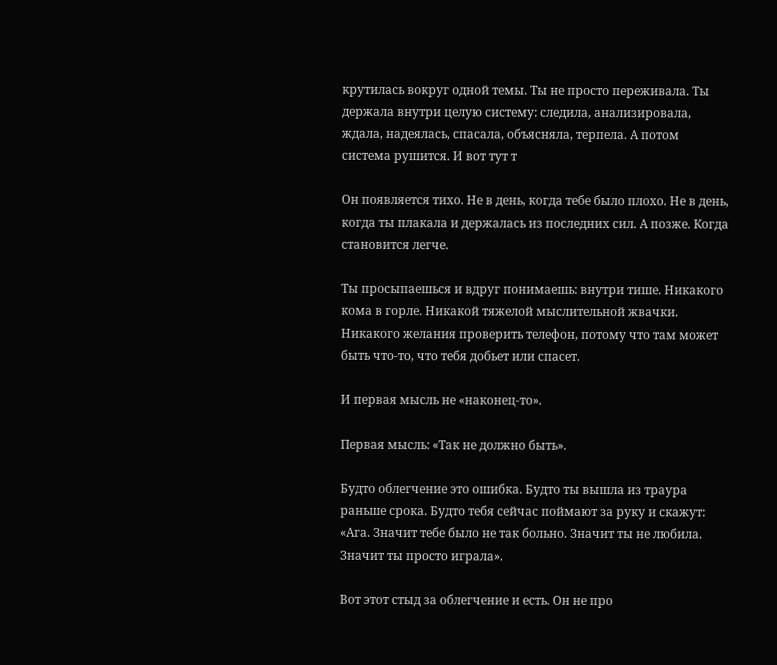крутилась вокруг одной темы. Ты не просто переживала. Ты держала внутри целую систему: следила, анализировала, ждала, надеялась, спасала, объясняла, терпела. А потом система рушится. И вот тут т

Он появляется тихо. Не в день, когда тебе было плохо. Не в день, когда ты плакала и держалась из последних сил. А позже. Когда становится легче.

Ты просыпаешься и вдруг понимаешь: внутри тише. Никакого кома в горле. Никакой тяжелой мыслительной жвачки. Никакого желания проверить телефон, потому что там может быть что-то, что тебя добьет или спасет.

И первая мысль не «наконец-то».

Первая мысль: «Так не должно быть».

Будто облегчение это ошибка. Будто ты вышла из траура раньше срока. Будто тебя сейчас поймают за руку и скажут: «Ага. Значит тебе было не так больно. Значит ты не любила. Значит ты просто играла».

Вот этот стыд за облегчение и есть. Он не про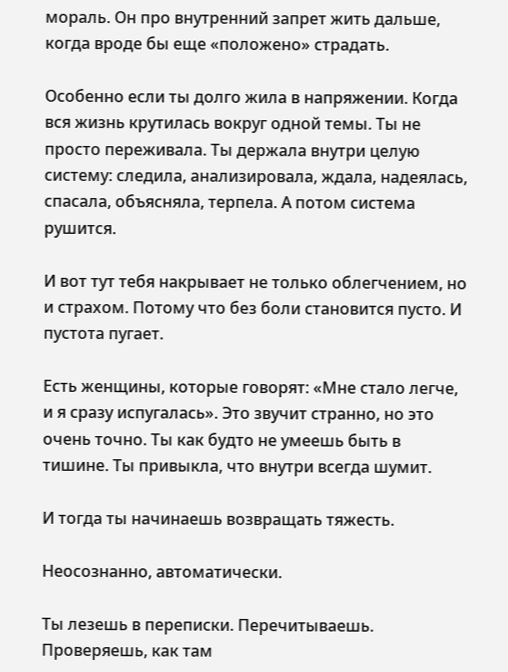мораль. Он про внутренний запрет жить дальше, когда вроде бы еще «положено» страдать.

Особенно если ты долго жила в напряжении. Когда вся жизнь крутилась вокруг одной темы. Ты не просто переживала. Ты держала внутри целую систему: следила, анализировала, ждала, надеялась, спасала, объясняла, терпела. А потом система рушится.

И вот тут тебя накрывает не только облегчением, но и страхом. Потому что без боли становится пусто. И пустота пугает.

Есть женщины, которые говорят: «Мне стало легче, и я сразу испугалась». Это звучит странно, но это очень точно. Ты как будто не умеешь быть в тишине. Ты привыкла, что внутри всегда шумит.

И тогда ты начинаешь возвращать тяжесть.

Неосознанно, автоматически.

Ты лезешь в переписки. Перечитываешь. Проверяешь, как там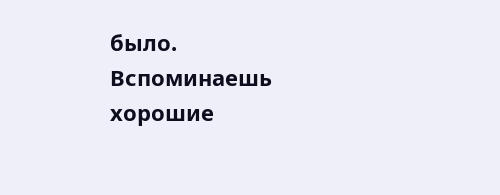было. Вспоминаешь хорошие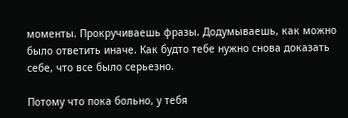моменты. Прокручиваешь фразы. Додумываешь, как можно было ответить иначе. Как будто тебе нужно снова доказать себе, что все было серьезно.

Потому что пока больно, у тебя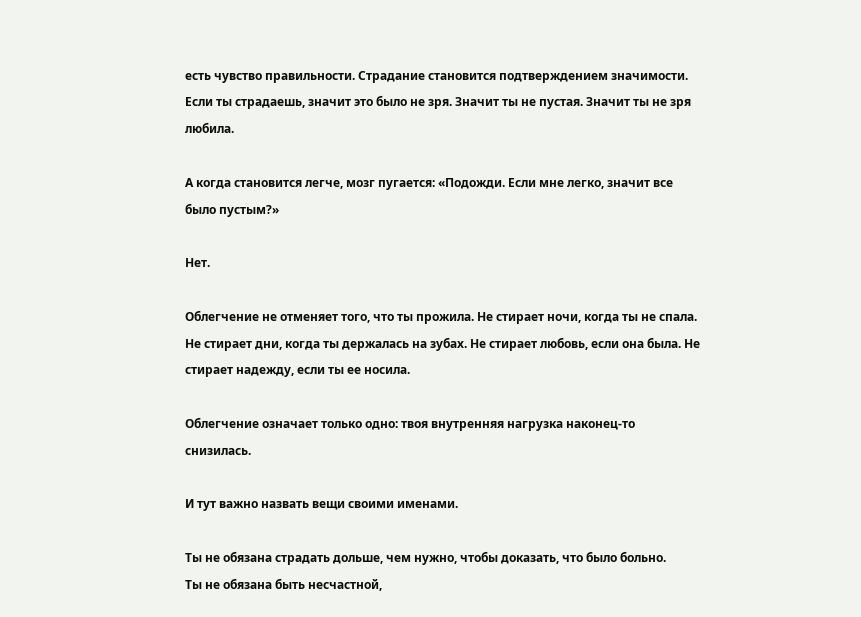есть чувство правильности. Страдание становится подтверждением значимости. Если ты страдаешь, значит это было не зря. Значит ты не пустая. Значит ты не зря любила.

А когда становится легче, мозг пугается: «Подожди. Если мне легко, значит все было пустым?»

Нет.

Облегчение не отменяет того, что ты прожила. Не стирает ночи, когда ты не спала. Не стирает дни, когда ты держалась на зубах. Не стирает любовь, если она была. Не стирает надежду, если ты ее носила.

Облегчение означает только одно: твоя внутренняя нагрузка наконец-то снизилась.

И тут важно назвать вещи своими именами.

Ты не обязана страдать дольше, чем нужно, чтобы доказать, что было больно.
Ты не обязана быть несчастной,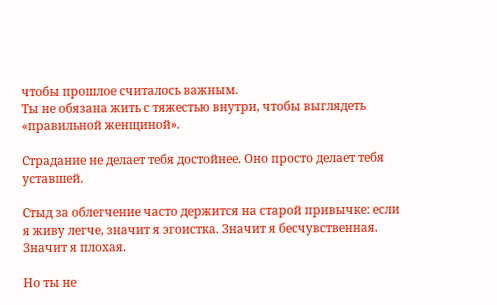чтобы прошлое считалось важным.
Ты не обязана жить с тяжестью внутри, чтобы выглядеть «правильной женщиной».

Страдание не делает тебя достойнее. Оно просто делает тебя уставшей.

Стыд за облегчение часто держится на старой привычке: если я живу легче, значит я эгоистка. Значит я бесчувственная. Значит я плохая.

Но ты не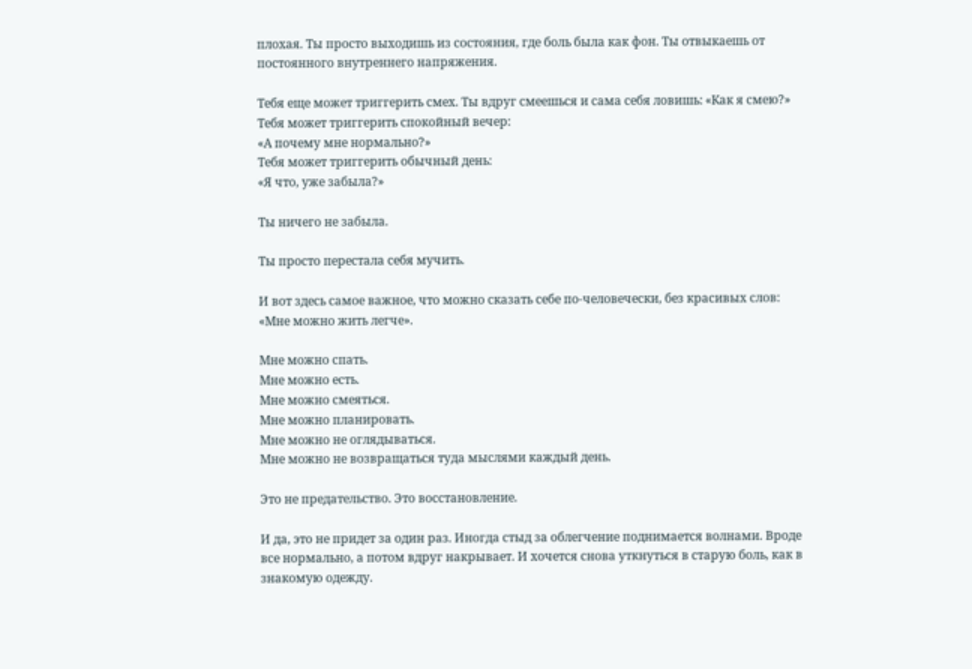плохая. Ты просто выходишь из состояния, где боль была как фон. Ты отвыкаешь от постоянного внутреннего напряжения.

Тебя еще может триггерить смех. Ты вдруг смеешься и сама себя ловишь: «Как я смею?»
Тебя может триггерить спокойный вечер:
«А почему мне нормально?»
Тебя может триггерить обычный день:
«Я что, уже забыла?»

Ты ничего не забыла.

Ты просто перестала себя мучить.

И вот здесь самое важное, что можно сказать себе по-человечески, без красивых слов: «Мне можно жить легче».

Мне можно спать.
Мне можно есть.
Мне можно смеяться.
Мне можно планировать.
Мне можно не оглядываться.
Мне можно не возвращаться туда мыслями каждый день.

Это не предательство. Это восстановление.

И да, это не придет за один раз. Иногда стыд за облегчение поднимается волнами. Вроде все нормально, а потом вдруг накрывает. И хочется снова уткнуться в старую боль, как в знакомую одежду.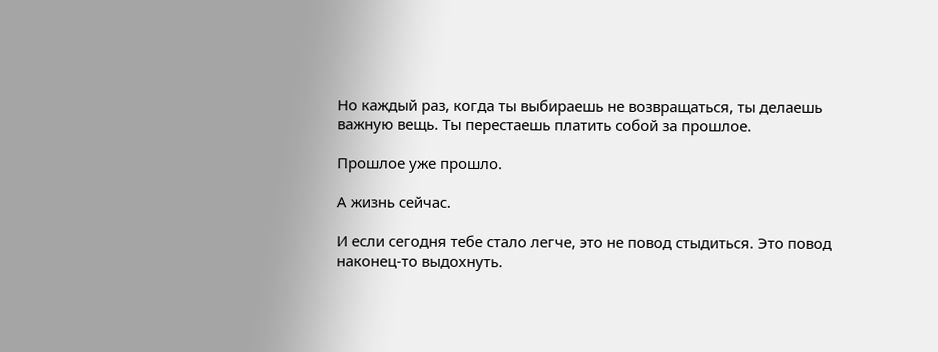Но каждый раз, когда ты выбираешь не возвращаться, ты делаешь важную вещь. Ты перестаешь платить собой за прошлое.

Прошлое уже прошло.

А жизнь сейчас.

И если сегодня тебе стало легче, это не повод стыдиться. Это повод наконец-то выдохнуть.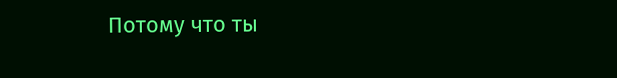Потому что ты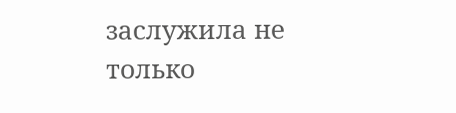заслужила не только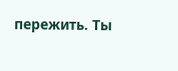пережить. Ты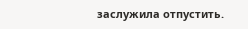заслужила отпустить.